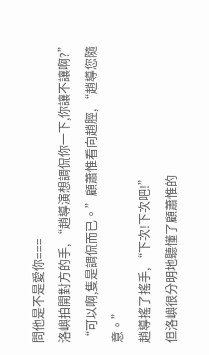問他是不是愛你===
洛嶼拍開對方的手, “趙導演想調侃你一下,你讓不讓啊?”
“可以啊,隻是調侃而已。”顧蕭惟看向趙脛, “趙導您隨意。”
趙導搖了搖手, “下次!下次吧!”
但洛嶼很分明地聽懂了顧蕭惟的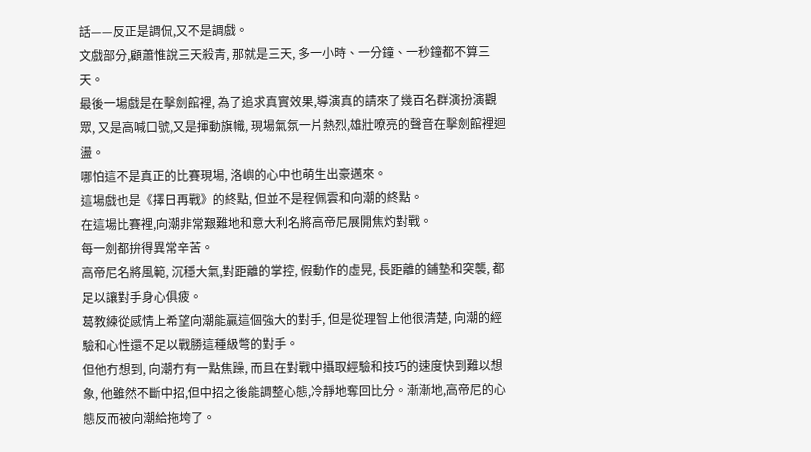話——反正是調侃,又不是調戲。
文戲部分,顧蕭惟說三天殺青, 那就是三天, 多一小時、一分鐘、一秒鐘都不算三天。
最後一場戲是在擊劍館裡, 為了追求真實效果,導演真的請來了幾百名群演扮演觀眾, 又是高喊口號,又是揮動旗幟, 現場氣氛一片熱烈,雄壯嘹亮的聲音在擊劍館裡迴盪。
哪怕這不是真正的比賽現場, 洛嶼的心中也萌生出豪邁來。
這場戲也是《擇日再戰》的終點, 但並不是程佩雲和向潮的終點。
在這場比賽裡,向潮非常艱難地和意大利名將高帝尼展開焦灼對戰。
每一劍都拚得異常辛苦。
高帝尼名將風範, 沉穩大氣,對距離的掌控, 假動作的虛晃, 長距離的鋪墊和突襲, 都足以讓對手身心俱疲。
葛教練從感情上希望向潮能贏這個強大的對手, 但是從理智上他很清楚, 向潮的經驗和心性還不足以戰勝這種級彆的對手。
但他冇想到, 向潮冇有一點焦躁, 而且在對戰中攝取經驗和技巧的速度快到難以想象, 他雖然不斷中招,但中招之後能調整心態,冷靜地奪回比分。漸漸地,高帝尼的心態反而被向潮給拖垮了。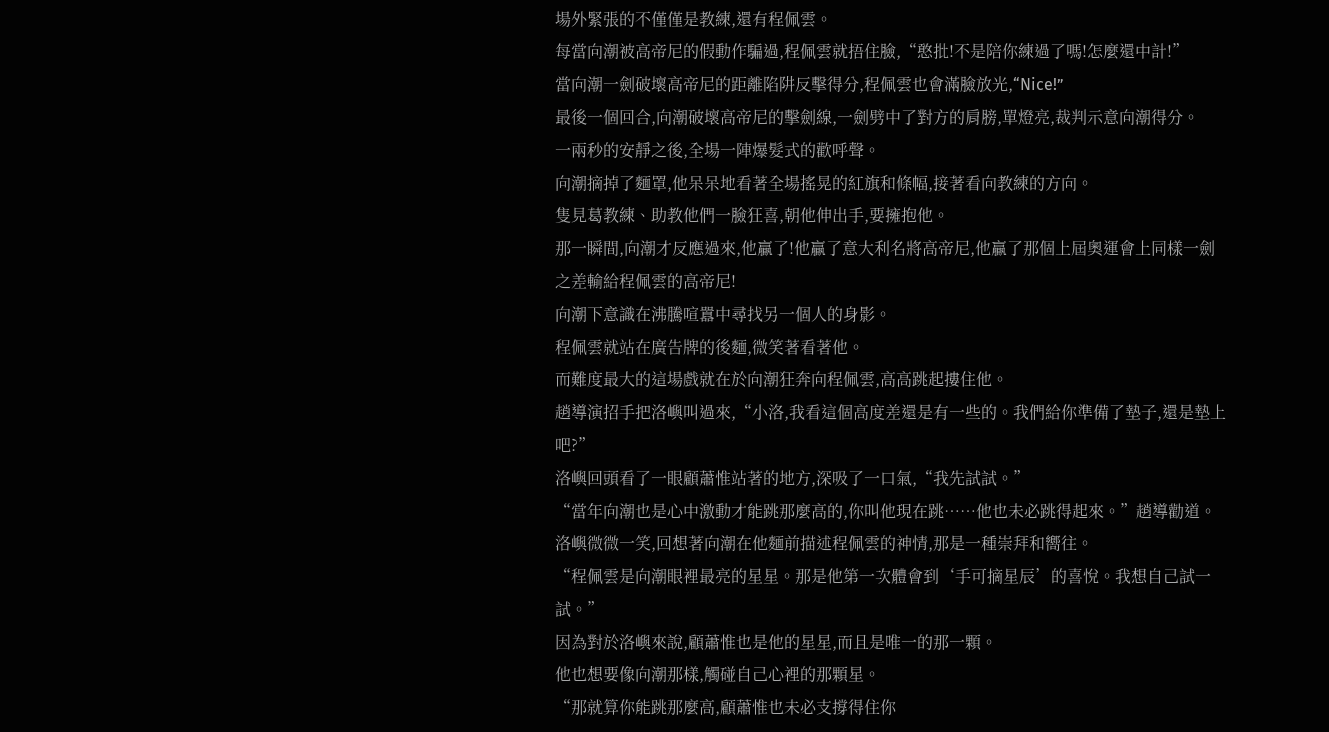場外緊張的不僅僅是教練,還有程佩雲。
每當向潮被高帝尼的假動作騙過,程佩雲就捂住臉,“憨批!不是陪你練過了嗎!怎麼還中計!”
當向潮一劍破壞高帝尼的距離陷阱反擊得分,程佩雲也會滿臉放光,“Nice!”
最後一個回合,向潮破壞高帝尼的擊劍線,一劍劈中了對方的肩膀,單燈亮,裁判示意向潮得分。
一兩秒的安靜之後,全場一陣爆髮式的歡呼聲。
向潮摘掉了麵罩,他呆呆地看著全場搖晃的紅旗和條幅,接著看向教練的方向。
隻見葛教練、助教他們一臉狂喜,朝他伸出手,要擁抱他。
那一瞬間,向潮才反應過來,他贏了!他贏了意大利名將高帝尼,他贏了那個上屆奧運會上同樣一劍之差輸給程佩雲的高帝尼!
向潮下意識在沸騰喧囂中尋找另一個人的身影。
程佩雲就站在廣告牌的後麵,微笑著看著他。
而難度最大的這場戲就在於向潮狂奔向程佩雲,高高跳起摟住他。
趙導演招手把洛嶼叫過來,“小洛,我看這個高度差還是有一些的。我們給你準備了墊子,還是墊上吧?”
洛嶼回頭看了一眼顧蕭惟站著的地方,深吸了一口氣,“我先試試。”
“當年向潮也是心中激動才能跳那麼高的,你叫他現在跳……他也未必跳得起來。”趙導勸道。
洛嶼微微一笑,回想著向潮在他麵前描述程佩雲的神情,那是一種崇拜和嚮往。
“程佩雲是向潮眼裡最亮的星星。那是他第一次體會到‘手可摘星辰’的喜悅。我想自己試一試。”
因為對於洛嶼來說,顧蕭惟也是他的星星,而且是唯一的那一顆。
他也想要像向潮那樣,觸碰自己心裡的那顆星。
“那就算你能跳那麼高,顧蕭惟也未必支撐得住你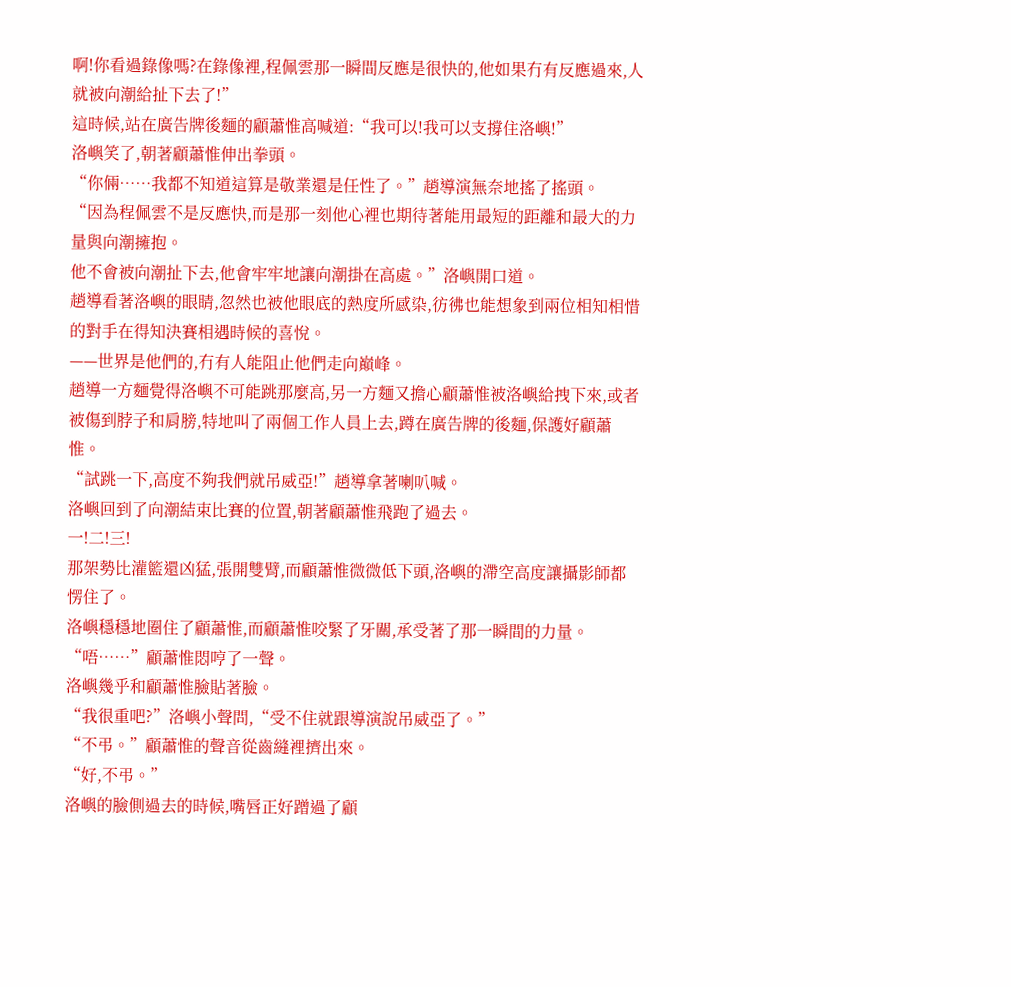啊!你看過錄像嗎?在錄像裡,程佩雲那一瞬間反應是很快的,他如果冇有反應過來,人就被向潮給扯下去了!”
這時候,站在廣告牌後麵的顧蕭惟高喊道:“我可以!我可以支撐住洛嶼!”
洛嶼笑了,朝著顧蕭惟伸出拳頭。
“你倆……我都不知道這算是敬業還是任性了。”趙導演無奈地搖了搖頭。
“因為程佩雲不是反應快,而是那一刻他心裡也期待著能用最短的距離和最大的力量與向潮擁抱。
他不會被向潮扯下去,他會牢牢地讓向潮掛在高處。”洛嶼開口道。
趙導看著洛嶼的眼睛,忽然也被他眼底的熱度所感染,彷彿也能想象到兩位相知相惜的對手在得知決賽相遇時候的喜悅。
——世界是他們的,冇有人能阻止他們走向巔峰。
趙導一方麵覺得洛嶼不可能跳那麼高,另一方麵又擔心顧蕭惟被洛嶼給拽下來,或者被傷到脖子和肩膀,特地叫了兩個工作人員上去,蹲在廣告牌的後麵,保護好顧蕭惟。
“試跳一下,高度不夠我們就吊威亞!”趙導拿著喇叭喊。
洛嶼回到了向潮結束比賽的位置,朝著顧蕭惟飛跑了過去。
一!二!三!
那架勢比灌籃還凶猛,張開雙臂,而顧蕭惟微微低下頭,洛嶼的滯空高度讓攝影師都愣住了。
洛嶼穩穩地圈住了顧蕭惟,而顧蕭惟咬緊了牙關,承受著了那一瞬間的力量。
“唔……”顧蕭惟悶哼了一聲。
洛嶼幾乎和顧蕭惟臉貼著臉。
“我很重吧?”洛嶼小聲問,“受不住就跟導演說吊威亞了。”
“不弔。”顧蕭惟的聲音從齒縫裡擠出來。
“好,不弔。”
洛嶼的臉側過去的時候,嘴唇正好蹭過了顧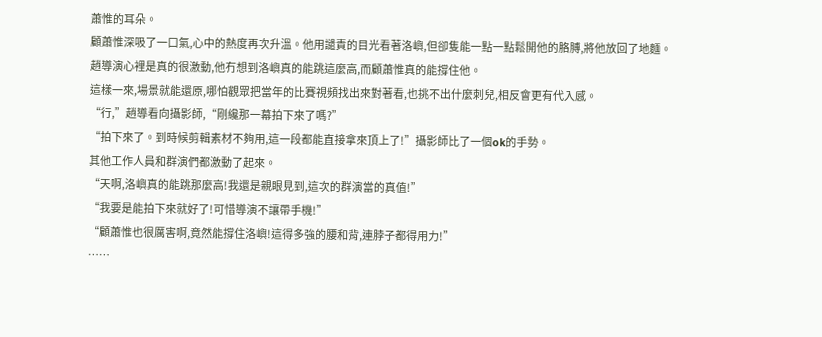蕭惟的耳朵。
顧蕭惟深吸了一口氣,心中的熱度再次升溫。他用譴責的目光看著洛嶼,但卻隻能一點一點鬆開他的胳膊,將他放回了地麵。
趙導演心裡是真的很激動,他冇想到洛嶼真的能跳這麼高,而顧蕭惟真的能撐住他。
這樣一來,場景就能還原,哪怕觀眾把當年的比賽視頻找出來對著看,也挑不出什麼刺兒,相反會更有代入感。
“行,”趙導看向攝影師,“剛纔那一幕拍下來了嗎?”
“拍下來了。到時候剪輯素材不夠用,這一段都能直接拿來頂上了!”攝影師比了一個ok的手勢。
其他工作人員和群演們都激動了起來。
“天啊,洛嶼真的能跳那麼高!我還是親眼見到,這次的群演當的真值!”
“我要是能拍下來就好了!可惜導演不讓帶手機!”
“顧蕭惟也很厲害啊,竟然能撐住洛嶼!這得多強的腰和背,連脖子都得用力!”
……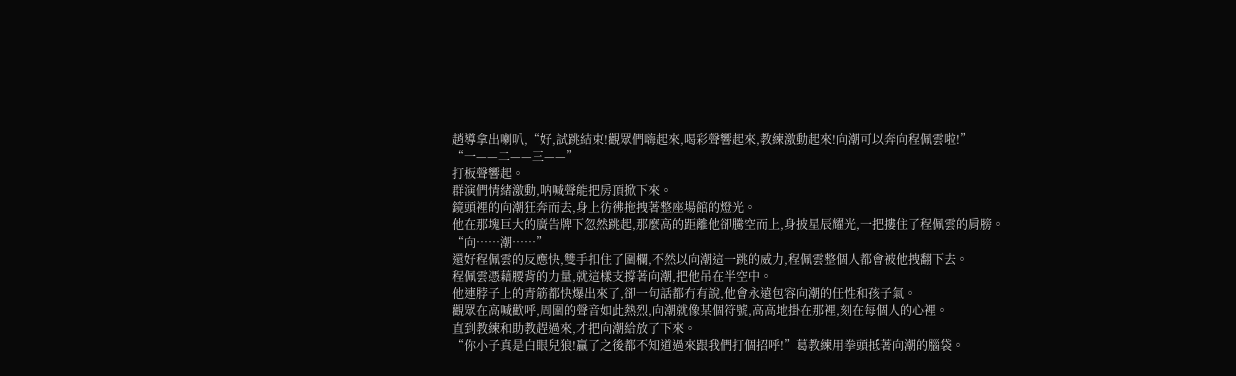趙導拿出喇叭,“好,試跳結束!觀眾們嗨起來,喝彩聲響起來,教練激動起來!向潮可以奔向程佩雲啦!”
“一——二——三——”
打板聲響起。
群演們情緒激動,呐喊聲能把房頂掀下來。
鏡頭裡的向潮狂奔而去,身上彷彿拖拽著整座場館的燈光。
他在那塊巨大的廣告牌下忽然跳起,那麼高的距離他卻騰空而上,身披星辰耀光,一把摟住了程佩雲的肩膀。
“向……潮……”
還好程佩雲的反應快,雙手扣住了圍欄,不然以向潮這一跳的威力,程佩雲整個人都會被他拽翻下去。
程佩雲憑藉腰背的力量,就這樣支撐著向潮,把他吊在半空中。
他連脖子上的青筋都快爆出來了,卻一句話都冇有說,他會永遠包容向潮的任性和孩子氣。
觀眾在高喊歡呼,周圍的聲音如此熱烈,向潮就像某個符號,高高地掛在那裡,刻在每個人的心裡。
直到教練和助教趕過來,才把向潮給放了下來。
“你小子真是白眼兒狼!贏了之後都不知道過來跟我們打個招呼!”葛教練用拳頭抵著向潮的腦袋。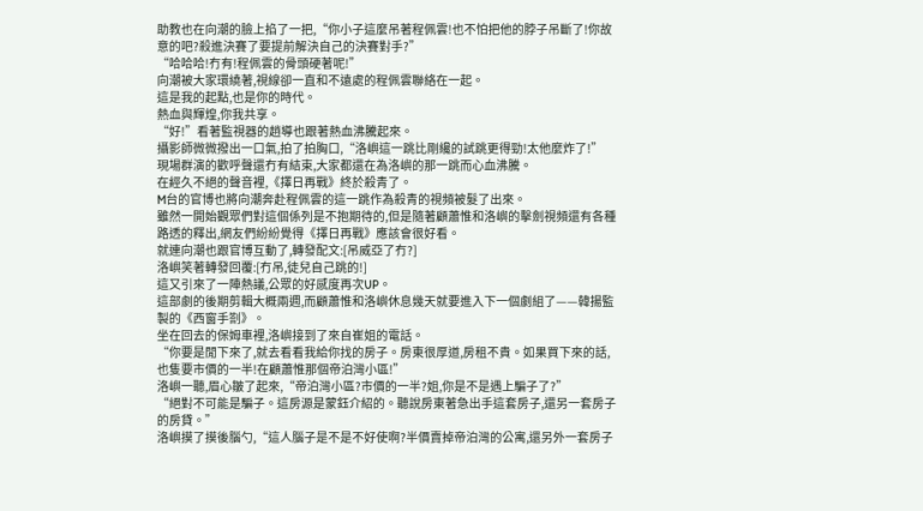助教也在向潮的臉上掐了一把,“你小子這麼吊著程佩雲!也不怕把他的脖子吊斷了!你故意的吧?殺進決賽了要提前解決自己的決賽對手?”
“哈哈哈!冇有!程佩雲的骨頭硬著呢!”
向潮被大家環繞著,視線卻一直和不遠處的程佩雲聯絡在一起。
這是我的起點,也是你的時代。
熱血與輝煌,你我共享。
“好!”看著監視器的趙導也跟著熱血沸騰起來。
攝影師微微撥出一口氣,拍了拍胸口,“洛嶼這一跳比剛纔的試跳更得勁!太他麼炸了!”
現場群演的歡呼聲還冇有結束,大家都還在為洛嶼的那一跳而心血沸騰。
在經久不絕的聲音裡,《擇日再戰》終於殺青了。
M台的官博也將向潮奔赴程佩雲的這一跳作為殺青的視頻被髮了出來。
雖然一開始觀眾們對這個係列是不抱期待的,但是隨著顧蕭惟和洛嶼的擊劍視頻還有各種路透的釋出,網友們紛紛覺得《擇日再戰》應該會很好看。
就連向潮也跟官博互動了,轉發配文:[吊威亞了冇?]
洛嶼笑著轉發回覆:[冇吊,徒兒自己跳的!]
這又引來了一陣熱議,公眾的好感度再次UP。
這部劇的後期剪輯大概兩週,而顧蕭惟和洛嶼休息幾天就要進入下一個劇組了——韓揚監製的《西窗手劄》。
坐在回去的保姆車裡,洛嶼接到了來自崔姐的電話。
“你要是閒下來了,就去看看我給你找的房子。房東很厚道,房租不貴。如果買下來的話,也隻要市價的一半!在顧蕭惟那個帝泊灣小區!”
洛嶼一聽,眉心皺了起來,“帝泊灣小區?市價的一半?姐,你是不是遇上騙子了?”
“絕對不可能是騙子。這房源是蒙鈺介紹的。聽說房東著急出手這套房子,還另一套房子的房貸。”
洛嶼摸了摸後腦勺,“這人腦子是不是不好使啊?半價賣掉帝泊灣的公寓,還另外一套房子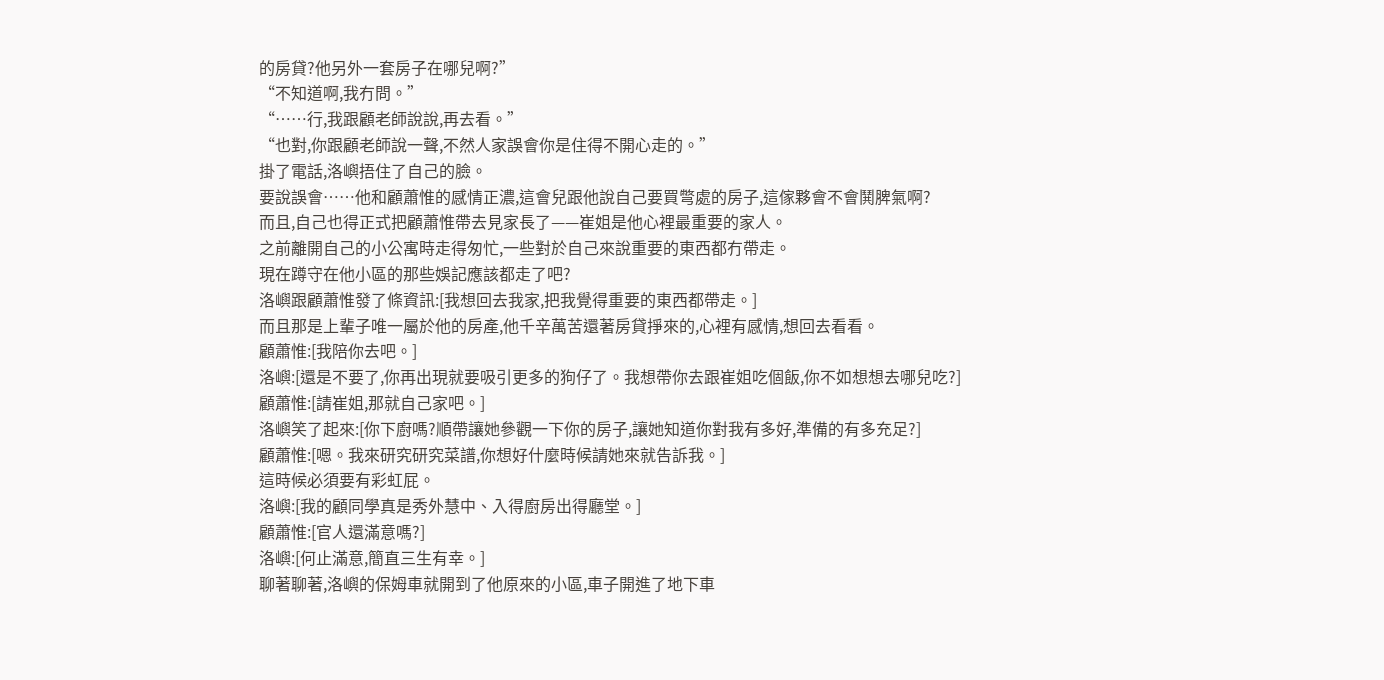的房貸?他另外一套房子在哪兒啊?”
“不知道啊,我冇問。”
“……行,我跟顧老師說說,再去看。”
“也對,你跟顧老師說一聲,不然人家誤會你是住得不開心走的。”
掛了電話,洛嶼捂住了自己的臉。
要說誤會……他和顧蕭惟的感情正濃,這會兒跟他說自己要買彆處的房子,這傢夥會不會鬨脾氣啊?
而且,自己也得正式把顧蕭惟帶去見家長了——崔姐是他心裡最重要的家人。
之前離開自己的小公寓時走得匆忙,一些對於自己來說重要的東西都冇帶走。
現在蹲守在他小區的那些娛記應該都走了吧?
洛嶼跟顧蕭惟發了條資訊:[我想回去我家,把我覺得重要的東西都帶走。]
而且那是上輩子唯一屬於他的房產,他千辛萬苦還著房貸掙來的,心裡有感情,想回去看看。
顧蕭惟:[我陪你去吧。]
洛嶼:[還是不要了,你再出現就要吸引更多的狗仔了。我想帶你去跟崔姐吃個飯,你不如想想去哪兒吃?]
顧蕭惟:[請崔姐,那就自己家吧。]
洛嶼笑了起來:[你下廚嗎?順帶讓她參觀一下你的房子,讓她知道你對我有多好,準備的有多充足?]
顧蕭惟:[嗯。我來研究研究菜譜,你想好什麼時候請她來就告訴我。]
這時候必須要有彩虹屁。
洛嶼:[我的顧同學真是秀外慧中、入得廚房出得廳堂。]
顧蕭惟:[官人還滿意嗎?]
洛嶼:[何止滿意,簡直三生有幸。]
聊著聊著,洛嶼的保姆車就開到了他原來的小區,車子開進了地下車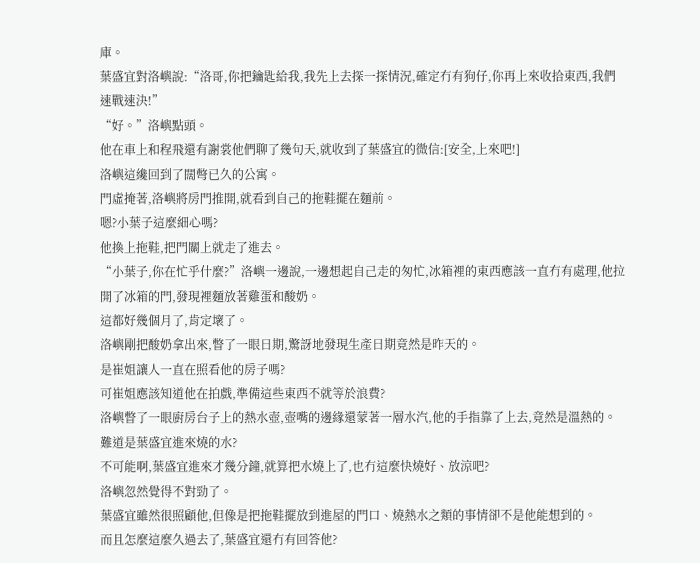庫。
葉盛宜對洛嶼說:“洛哥,你把鑰匙給我,我先上去探一探情況,確定冇有狗仔,你再上來收拾東西,我們速戰速決!”
“好。”洛嶼點頭。
他在車上和程飛還有謝裳他們聊了幾句天,就收到了葉盛宜的微信:[安全,上來吧!]
洛嶼這纔回到了闊彆已久的公寓。
門虛掩著,洛嶼將房門推開,就看到自己的拖鞋擺在麵前。
嗯?小葉子這麼細心嗎?
他換上拖鞋,把門關上就走了進去。
“小葉子,你在忙乎什麼?”洛嶼一邊說,一邊想起自己走的匆忙,冰箱裡的東西應該一直冇有處理,他拉開了冰箱的門,發現裡麵放著雞蛋和酸奶。
這都好幾個月了,肯定壞了。
洛嶼剛把酸奶拿出來,瞥了一眼日期,驚訝地發現生產日期竟然是昨天的。
是崔姐讓人一直在照看他的房子嗎?
可崔姐應該知道他在拍戲,準備這些東西不就等於浪費?
洛嶼瞥了一眼廚房台子上的熱水壺,壺嘴的邊緣還蒙著一層水汽,他的手指靠了上去,竟然是溫熱的。
難道是葉盛宜進來燒的水?
不可能啊,葉盛宜進來才幾分鐘,就算把水燒上了,也冇這麼快燒好、放涼吧?
洛嶼忽然覺得不對勁了。
葉盛宜雖然很照顧他,但像是把拖鞋擺放到進屋的門口、燒熱水之類的事情卻不是他能想到的。
而且怎麼這麼久過去了,葉盛宜還冇有回答他?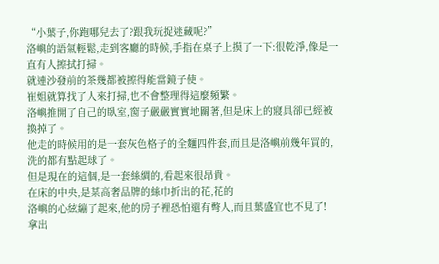“小葉子,你跑哪兒去了?跟我玩捉迷藏呢?”
洛嶼的語氣輕鬆,走到客廳的時候,手指在桌子上摸了一下:很乾淨,像是一直有人擦拭打掃。
就連沙發前的茶幾都被擦得能當鏡子使。
崔姐就算找了人來打掃,也不會整理得這麼頻繁。
洛嶼推開了自己的臥室,窗子嚴嚴實實地關著,但是床上的寢具卻已經被換掉了。
他走的時候用的是一套灰色格子的全麵四件套,而且是洛嶼前幾年買的,洗的都有點起球了。
但是現在的這個,是一套絲綢的,看起來很昂貴。
在床的中央,是某高奢品牌的絲巾折出的花,花的
洛嶼的心絃繃了起來,他的房子裡恐怕還有彆人,而且葉盛宜也不見了!
拿出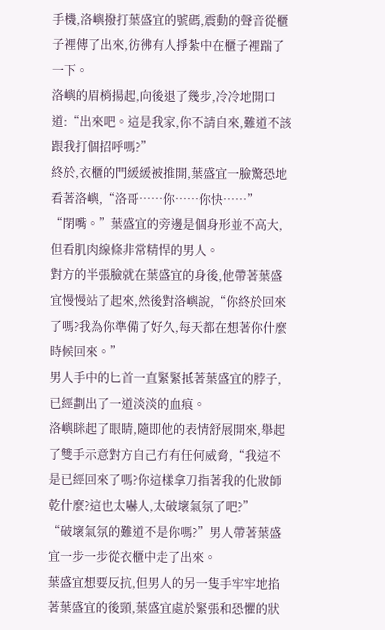手機,洛嶼撥打葉盛宜的號碼,震動的聲音從櫃子裡傳了出來,彷彿有人掙紮中在櫃子裡踹了一下。
洛嶼的眉梢揚起,向後退了幾步,冷冷地開口道:“出來吧。這是我家,你不請自來,難道不該跟我打個招呼嗎?”
終於,衣櫃的門緩緩被推開,葉盛宜一臉驚恐地看著洛嶼,“洛哥……你……你快……”
“閉嘴。”葉盛宜的旁邊是個身形並不高大,但看肌肉線條非常精悍的男人。
對方的半張臉就在葉盛宜的身後,他帶著葉盛宜慢慢站了起來,然後對洛嶼說,“你終於回來了嗎?我為你準備了好久,每天都在想著你什麼時候回來。”
男人手中的匕首一直緊緊抵著葉盛宜的脖子,已經劃出了一道淡淡的血痕。
洛嶼眯起了眼睛,隨即他的表情舒展開來,舉起了雙手示意對方自己冇有任何威脅,“我這不是已經回來了嗎?你這樣拿刀指著我的化妝師乾什麼?這也太嚇人,太破壞氣氛了吧?”
“破壞氣氛的難道不是你嗎?”男人帶著葉盛宜一步一步從衣櫃中走了出來。
葉盛宜想要反抗,但男人的另一隻手牢牢地掐著葉盛宜的後頸,葉盛宜處於緊張和恐懼的狀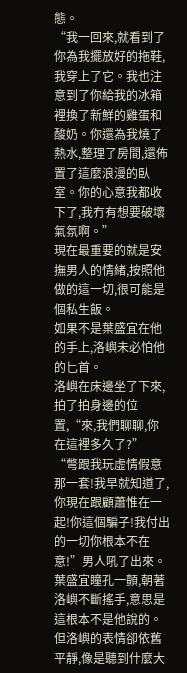態。
“我一回來,就看到了你為我擺放好的拖鞋,我穿上了它。我也注意到了你給我的冰箱裡換了新鮮的雞蛋和酸奶。你還為我燒了熱水,整理了房間,還佈置了這麼浪漫的臥室。你的心意我都收下了,我冇有想要破壞氣氛啊。”
現在最重要的就是安撫男人的情緒,按照他做的這一切,很可能是個私生飯。
如果不是葉盛宜在他的手上,洛嶼未必怕他的匕首。
洛嶼在床邊坐了下來,拍了拍身邊的位置,“來,我們聊聊,你在這裡多久了?”
“彆跟我玩虛情假意那一套!我早就知道了,你現在跟顧蕭惟在一起!你這個騙子!我付出的一切你根本不在意!”男人吼了出來。
葉盛宜瞳孔一顫,朝著洛嶼不斷搖手,意思是這根本不是他說的。
但洛嶼的表情卻依舊平靜,像是聽到什麼大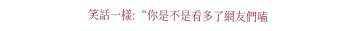笑話一樣:“你是不是看多了網友們嗑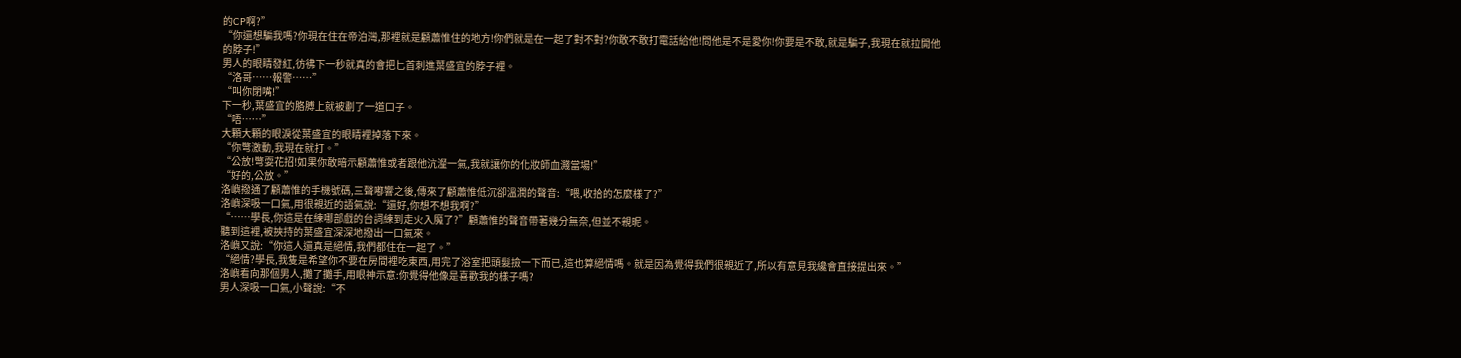的CP啊?”
“你還想騙我嗎?你現在住在帝泊灣,那裡就是顧蕭惟住的地方!你們就是在一起了對不對?你敢不敢打電話給他!問他是不是愛你!你要是不敢,就是騙子,我現在就拉開他的脖子!”
男人的眼睛發紅,彷彿下一秒就真的會把匕首刺進葉盛宜的脖子裡。
“洛哥……報警……”
“叫你閉嘴!”
下一秒,葉盛宜的胳膊上就被劃了一道口子。
“唔……”
大顆大顆的眼淚從葉盛宜的眼睛裡掉落下來。
“你彆激動,我現在就打。”
“公放!彆耍花招!如果你敢暗示顧蕭惟或者跟他沆瀣一氣,我就讓你的化妝師血濺當場!”
“好的,公放。”
洛嶼撥通了顧蕭惟的手機號碼,三聲嘟響之後,傳來了顧蕭惟低沉卻溫潤的聲音:“喂,收拾的怎麼樣了?”
洛嶼深吸一口氣,用很親近的語氣說:“還好,你想不想我啊?”
“……學長,你這是在練哪部戲的台詞練到走火入魔了?”顧蕭惟的聲音帶著幾分無奈,但並不親昵。
聽到這裡,被挾持的葉盛宜深深地撥出一口氣來。
洛嶼又說:“你這人還真是絕情,我們都住在一起了。”
“絕情?學長,我隻是希望你不要在房間裡吃東西,用完了浴室把頭髮撿一下而已,這也算絕情嗎。就是因為覺得我們很親近了,所以有意見我纔會直接提出來。”
洛嶼看向那個男人,攤了攤手,用眼神示意:你覺得他像是喜歡我的樣子嗎?
男人深吸一口氣,小聲說:“不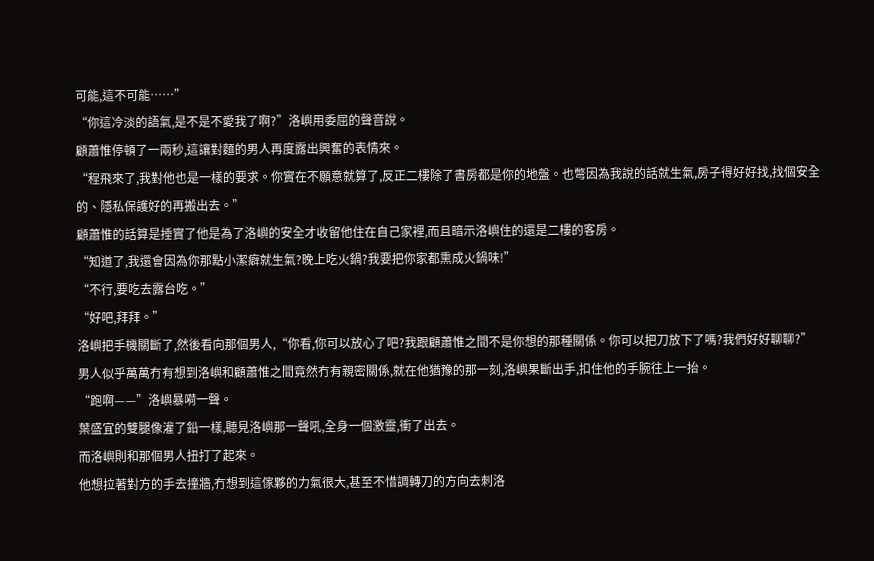可能,這不可能……”
“你這冷淡的語氣,是不是不愛我了啊?”洛嶼用委屈的聲音說。
顧蕭惟停頓了一兩秒,這讓對麵的男人再度露出興奮的表情來。
“程飛來了,我對他也是一樣的要求。你實在不願意就算了,反正二樓除了書房都是你的地盤。也彆因為我說的話就生氣,房子得好好找,找個安全的、隱私保護好的再搬出去。”
顧蕭惟的話算是捶實了他是為了洛嶼的安全才收留他住在自己家裡,而且暗示洛嶼住的還是二樓的客房。
“知道了,我還會因為你那點小潔癖就生氣?晚上吃火鍋?我要把你家都熏成火鍋味!”
“不行,要吃去露台吃。”
“好吧,拜拜。”
洛嶼把手機關斷了,然後看向那個男人,“你看,你可以放心了吧?我跟顧蕭惟之間不是你想的那種關係。你可以把刀放下了嗎?我們好好聊聊?”
男人似乎萬萬冇有想到洛嶼和顧蕭惟之間竟然冇有親密關係,就在他猶豫的那一刻,洛嶼果斷出手,扣住他的手腕往上一抬。
“跑啊——”洛嶼暴嗬一聲。
葉盛宜的雙腿像灌了鉛一樣,聽見洛嶼那一聲吼,全身一個激靈,衝了出去。
而洛嶼則和那個男人扭打了起來。
他想拉著對方的手去撞牆,冇想到這傢夥的力氣很大,甚至不惜調轉刀的方向去刺洛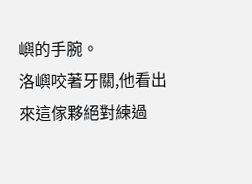嶼的手腕。
洛嶼咬著牙關,他看出來這傢夥絕對練過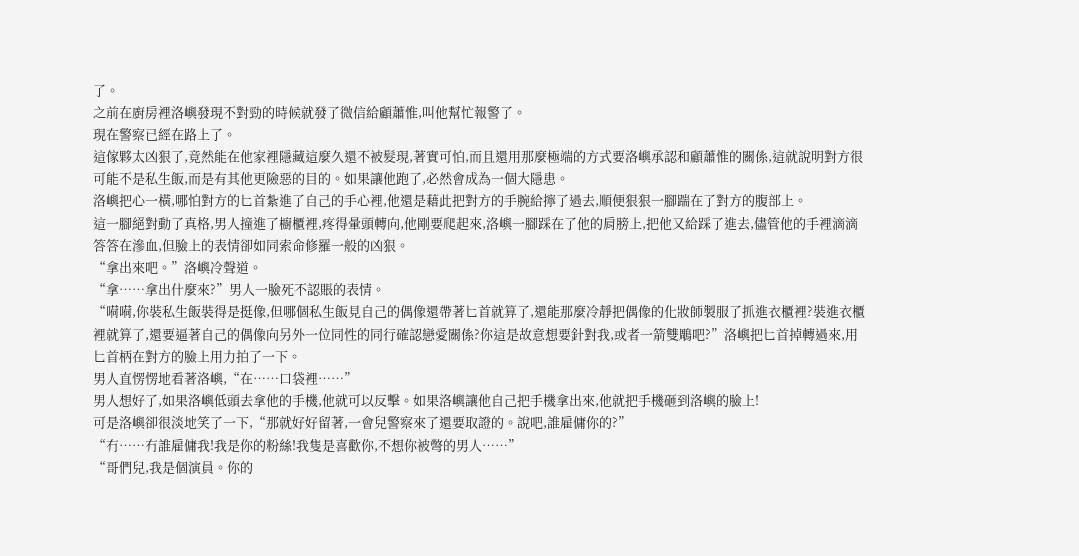了。
之前在廚房裡洛嶼發現不對勁的時候就發了微信給顧蕭惟,叫他幫忙報警了。
現在警察已經在路上了。
這傢夥太凶狠了,竟然能在他家裡隱藏這麼久還不被髮現,著實可怕,而且還用那麼極端的方式要洛嶼承認和顧蕭惟的關係,這就說明對方很可能不是私生飯,而是有其他更險惡的目的。如果讓他跑了,必然會成為一個大隱患。
洛嶼把心一橫,哪怕對方的匕首紮進了自己的手心裡,他還是藉此把對方的手腕給擰了過去,順便狠狠一腳踹在了對方的腹部上。
這一腳絕對動了真格,男人撞進了櫥櫃裡,疼得暈頭轉向,他剛要爬起來,洛嶼一腳踩在了他的肩膀上,把他又給踩了進去,儘管他的手裡滴滴答答在滲血,但臉上的表情卻如同索命修羅一般的凶狠。
“拿出來吧。”洛嶼冷聲道。
“拿……拿出什麼來?”男人一臉死不認賬的表情。
“嗬嗬,你裝私生飯裝得是挺像,但哪個私生飯見自己的偶像還帶著匕首就算了,還能那麼冷靜把偶像的化妝師製服了抓進衣櫃裡?裝進衣櫃裡就算了,還要逼著自己的偶像向另外一位同性的同行確認戀愛關係?你這是故意想要針對我,或者一箭雙鵰吧?”洛嶼把匕首掉轉過來,用匕首柄在對方的臉上用力拍了一下。
男人直愣愣地看著洛嶼,“在……口袋裡……”
男人想好了,如果洛嶼低頭去拿他的手機,他就可以反擊。如果洛嶼讓他自己把手機拿出來,他就把手機砸到洛嶼的臉上!
可是洛嶼卻很淡地笑了一下,“那就好好留著,一會兒警察來了還要取證的。說吧,誰雇傭你的?”
“冇……冇誰雇傭我!我是你的粉絲!我隻是喜歡你,不想你被彆的男人……”
“哥們兒,我是個演員。你的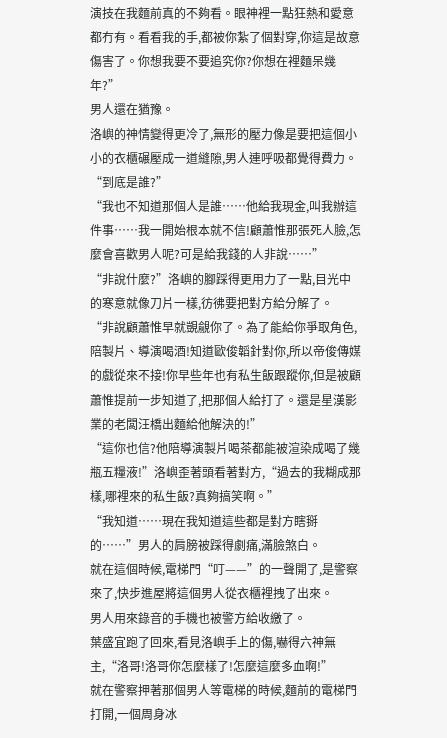演技在我麵前真的不夠看。眼神裡一點狂熱和愛意都冇有。看看我的手,都被你紮了個對穿,你這是故意傷害了。你想我要不要追究你?你想在裡麵呆幾年?”
男人還在猶豫。
洛嶼的神情變得更冷了,無形的壓力像是要把這個小小的衣櫃碾壓成一道縫隙,男人連呼吸都覺得費力。
“到底是誰?”
“我也不知道那個人是誰……他給我現金,叫我辦這件事……我一開始根本就不信!顧蕭惟那張死人臉,怎麼會喜歡男人呢?可是給我錢的人非說……”
“非說什麼?”洛嶼的腳踩得更用力了一點,目光中的寒意就像刀片一樣,彷彿要把對方給分解了。
“非說顧蕭惟早就覬覦你了。為了能給你爭取角色,陪製片、導演喝酒!知道歐俊韜針對你,所以帝俊傳媒的戲從來不接!你早些年也有私生飯跟蹤你,但是被顧蕭惟提前一步知道了,把那個人給打了。還是星漢影業的老闆汪橋出麵給他解決的!”
“這你也信?他陪導演製片喝茶都能被渲染成喝了幾瓶五糧液!”洛嶼歪著頭看著對方,“過去的我糊成那樣,哪裡來的私生飯?真夠搞笑啊。”
“我知道……現在我知道這些都是對方瞎掰的……”男人的肩膀被踩得劇痛,滿臉煞白。
就在這個時候,電梯門“叮——”的一聲開了,是警察來了,快步進屋將這個男人從衣櫃裡拽了出來。
男人用來錄音的手機也被警方給收繳了。
葉盛宜跑了回來,看見洛嶼手上的傷,嚇得六神無主,“洛哥!洛哥你怎麼樣了!怎麼這麼多血啊!”
就在警察押著那個男人等電梯的時候,麵前的電梯門打開,一個周身冰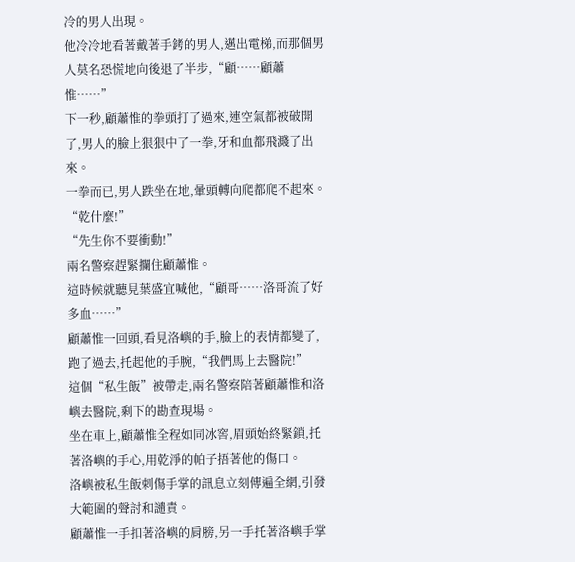冷的男人出現。
他冷冷地看著戴著手銬的男人,邁出電梯,而那個男人莫名恐慌地向後退了半步,“顧……顧蕭惟……”
下一秒,顧蕭惟的拳頭打了過來,連空氣都被破開了,男人的臉上狠狠中了一拳,牙和血都飛濺了出來。
一拳而已,男人跌坐在地,暈頭轉向爬都爬不起來。
“乾什麼!”
“先生你不要衝動!”
兩名警察趕緊攔住顧蕭惟。
這時候就聽見葉盛宜喊他,“顧哥……洛哥流了好多血……”
顧蕭惟一回頭,看見洛嶼的手,臉上的表情都變了,跑了過去,托起他的手腕,“我們馬上去醫院!”
這個“私生飯”被帶走,兩名警察陪著顧蕭惟和洛嶼去醫院,剩下的勘查現場。
坐在車上,顧蕭惟全程如同冰窖,眉頭始終緊鎖,托著洛嶼的手心,用乾淨的帕子捂著他的傷口。
洛嶼被私生飯刺傷手掌的訊息立刻傳遍全網,引發大範圍的聲討和譴責。
顧蕭惟一手扣著洛嶼的肩膀,另一手托著洛嶼手掌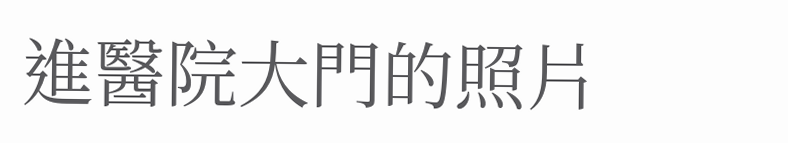進醫院大門的照片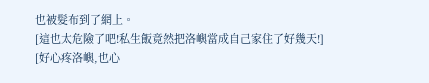也被髮布到了網上。
[這也太危險了吧!私生飯竟然把洛嶼當成自己家住了好幾天!]
[好心疼洛嶼,也心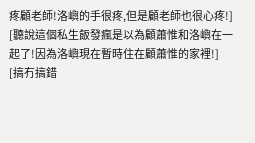疼顧老師!洛嶼的手很疼,但是顧老師也很心疼!]
[聽說這個私生飯發瘋是以為顧蕭惟和洛嶼在一起了!因為洛嶼現在暫時住在顧蕭惟的家裡!]
[搞冇搞錯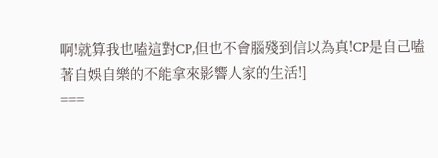啊!就算我也嗑這對CP,但也不會腦殘到信以為真!CP是自己嗑著自娛自樂的不能拿來影響人家的生活!]
===